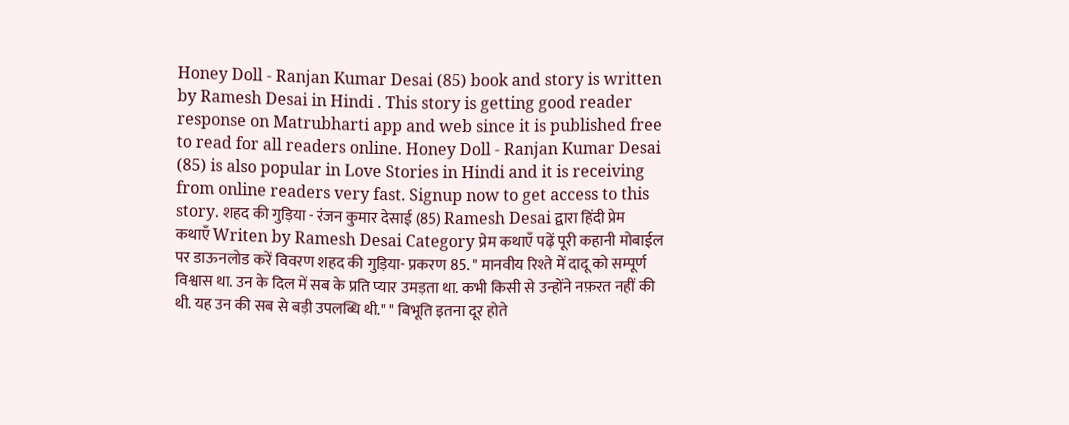Honey Doll - Ranjan Kumar Desai (85) book and story is written by Ramesh Desai in Hindi . This story is getting good reader response on Matrubharti app and web since it is published free to read for all readers online. Honey Doll - Ranjan Kumar Desai (85) is also popular in Love Stories in Hindi and it is receiving from online readers very fast. Signup now to get access to this story. शहद की गुड़िया - रंजन कुमार देसाई (85) Ramesh Desai द्वारा हिंदी प्रेम कथाएँ Writen by Ramesh Desai Category प्रेम कथाएँ पढ़ें पूरी कहानी मोबाईल पर डाऊनलोड करें विवरण शहद की गुड़िया- प्रकरण 85. " मानवीय रिश्ते में दादू को सम्पूर्ण विश्वास था. उन के दिल में सब के प्रति प्यार उमड़ता था. कभी किसी से उन्होंने नफ़रत नहीं की थी. यह उन की सब से बड़ी उपलब्धि थी." " बिभूति इतना दूर होते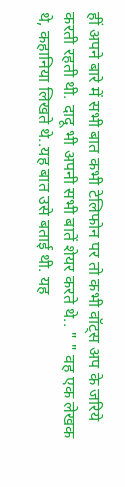हीं अपने बारे में सभी बात कभी टेलिफोन पर तो कभी वॉट्स अप के जरिये करती रहती थी. दादू भी अपनी सभी बातें शेयर करते थे.. " " वह एक लेखक थे, कहानिया लिखते थे..यह बात उसे बताई थी. यह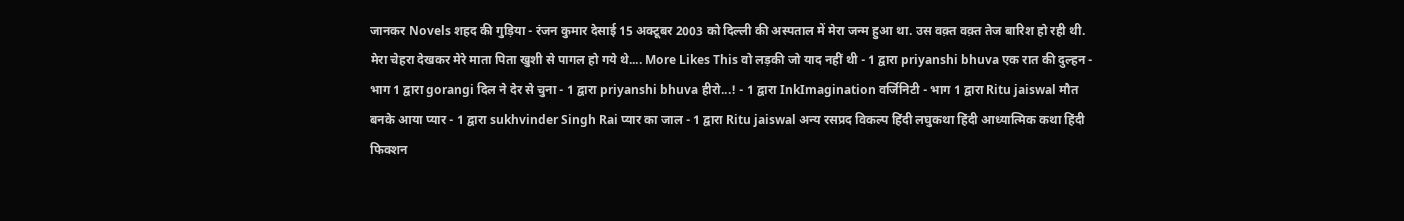जानकर Novels शहद की गुड़िया - रंजन कुमार देसाई 15 अक्टूबर 2003 को दिल्ली की अस्पताल में मेरा जन्म हुआ था. उस वक़्त वक़्त तेज बारिश हो रही थी. मेरा चेहरा देखकर मेरे माता पिता खुशी से पागल हो गये थे.... More Likes This वो लड़की जो याद नहीं थी - 1 द्वारा priyanshi bhuva एक रात की दुल्हन - भाग 1 द्वारा gorangi दिल ने देर से चुना - 1 द्वारा priyanshi bhuva हीरो...! - 1 द्वारा InkImagination वर्जिनिटी - भाग 1 द्वारा Ritu jaiswal मौत बनके आया प्यार - 1 द्वारा sukhvinder Singh Rai प्यार का जाल - 1 द्वारा Ritu jaiswal अन्य रसप्रद विकल्प हिंदी लघुकथा हिंदी आध्यात्मिक कथा हिंदी फिक्शन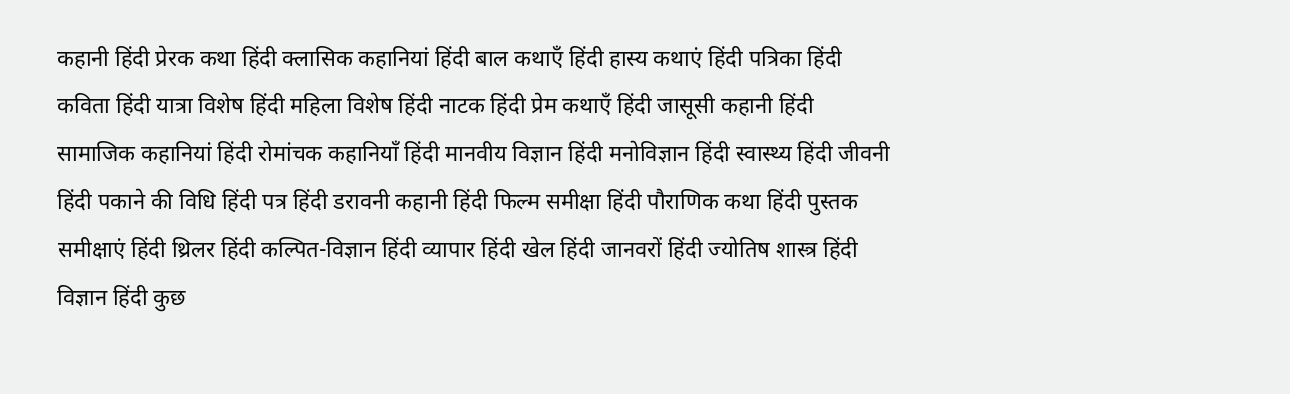कहानी हिंदी प्रेरक कथा हिंदी क्लासिक कहानियां हिंदी बाल कथाएँ हिंदी हास्य कथाएं हिंदी पत्रिका हिंदी कविता हिंदी यात्रा विशेष हिंदी महिला विशेष हिंदी नाटक हिंदी प्रेम कथाएँ हिंदी जासूसी कहानी हिंदी सामाजिक कहानियां हिंदी रोमांचक कहानियाँ हिंदी मानवीय विज्ञान हिंदी मनोविज्ञान हिंदी स्वास्थ्य हिंदी जीवनी हिंदी पकाने की विधि हिंदी पत्र हिंदी डरावनी कहानी हिंदी फिल्म समीक्षा हिंदी पौराणिक कथा हिंदी पुस्तक समीक्षाएं हिंदी थ्रिलर हिंदी कल्पित-विज्ञान हिंदी व्यापार हिंदी खेल हिंदी जानवरों हिंदी ज्योतिष शास्त्र हिंदी विज्ञान हिंदी कुछ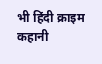भी हिंदी क्राइम कहानी